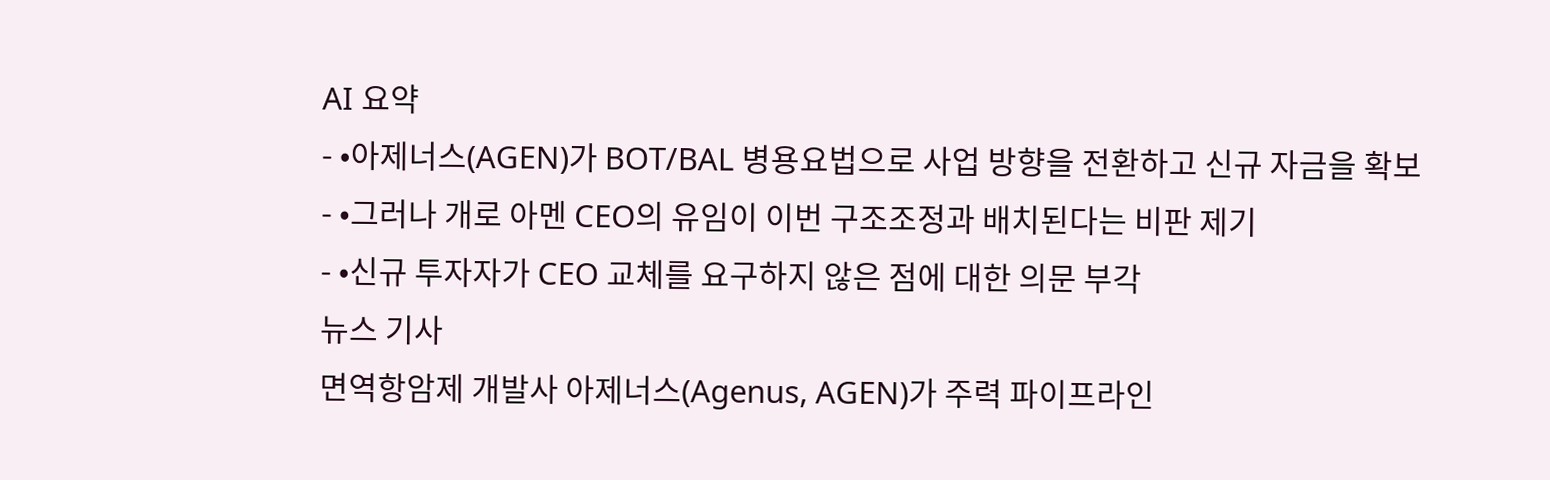AI 요약
- •아제너스(AGEN)가 BOT/BAL 병용요법으로 사업 방향을 전환하고 신규 자금을 확보
- •그러나 개로 아멘 CEO의 유임이 이번 구조조정과 배치된다는 비판 제기
- •신규 투자자가 CEO 교체를 요구하지 않은 점에 대한 의문 부각
뉴스 기사
면역항암제 개발사 아제너스(Agenus, AGEN)가 주력 파이프라인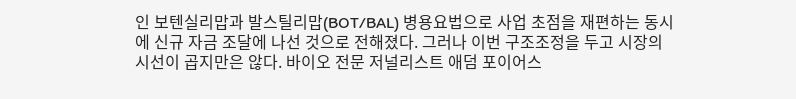인 보텐실리맙과 발스틸리맙(BOT/BAL) 병용요법으로 사업 초점을 재편하는 동시에 신규 자금 조달에 나선 것으로 전해졌다. 그러나 이번 구조조정을 두고 시장의 시선이 곱지만은 않다. 바이오 전문 저널리스트 애덤 포이어스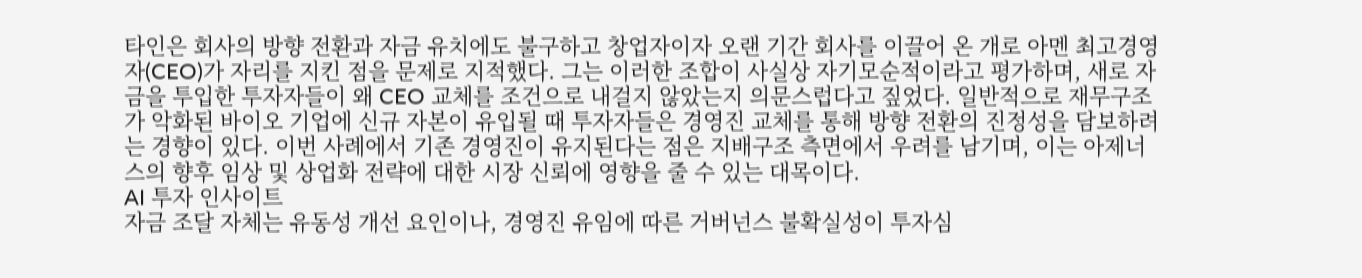타인은 회사의 방향 전환과 자금 유치에도 불구하고 창업자이자 오랜 기간 회사를 이끌어 온 개로 아멘 최고경영자(CEO)가 자리를 지킨 점을 문제로 지적했다. 그는 이러한 조합이 사실상 자기모순적이라고 평가하며, 새로 자금을 투입한 투자자들이 왜 CEO 교체를 조건으로 내걸지 않았는지 의문스럽다고 짚었다. 일반적으로 재무구조가 악화된 바이오 기업에 신규 자본이 유입될 때 투자자들은 경영진 교체를 통해 방향 전환의 진정성을 담보하려는 경향이 있다. 이번 사례에서 기존 경영진이 유지된다는 점은 지배구조 측면에서 우려를 남기며, 이는 아제너스의 향후 임상 및 상업화 전략에 대한 시장 신뢰에 영향을 줄 수 있는 대목이다.
AI 투자 인사이트
자금 조달 자체는 유동성 개선 요인이나, 경영진 유임에 따른 거버넌스 불확실성이 투자심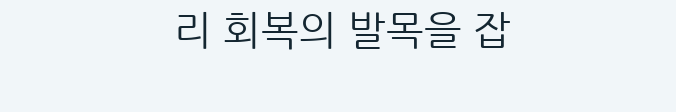리 회복의 발목을 잡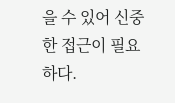을 수 있어 신중한 접근이 필요하다.